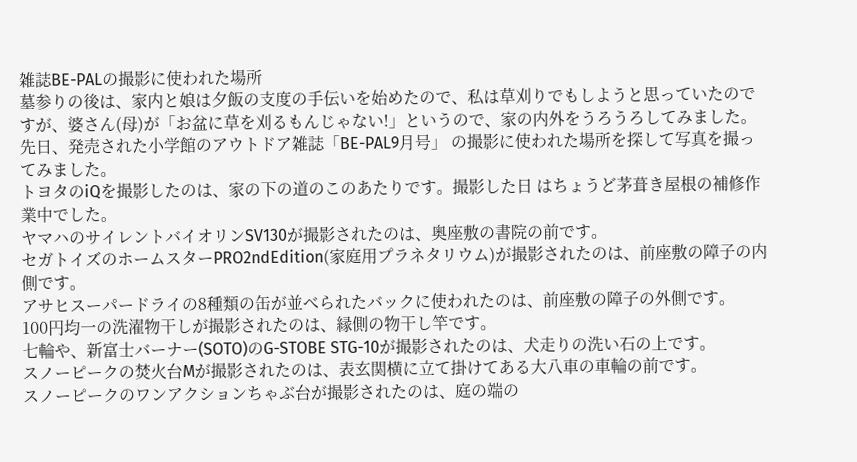雑誌BE-PALの撮影に使われた場所
墓参りの後は、家内と娘は夕飯の支度の手伝いを始めたので、私は草刈りでもしようと思っていたのですが、婆さん(母)が「お盆に草を刈るもんじゃない!」というので、家の内外をうろうろしてみました。先日、発売された小学館のアウトドア雑誌「BE-PAL9月号」 の撮影に使われた場所を探して写真を撮ってみました。
トヨタのiQを撮影したのは、家の下の道のこのあたりです。撮影した日 はちょうど茅葺き屋根の補修作業中でした。
ヤマハのサイレントバイオリンSV130が撮影されたのは、奥座敷の書院の前です。
セガトイズのホームスターPRO2ndEdition(家庭用プラネタリウム)が撮影されたのは、前座敷の障子の内側です。
アサヒスーパードライの8種類の缶が並べられたバックに使われたのは、前座敷の障子の外側です。
100円均一の洗濯物干しが撮影されたのは、縁側の物干し竿です。
七輪や、新富士バーナー(SOTO)のG-STOBE STG-10が撮影されたのは、犬走りの洗い石の上です。
スノーピークの焚火台Mが撮影されたのは、表玄関横に立て掛けてある大八車の車輪の前です。
スノーピークのワンアクションちゃぶ台が撮影されたのは、庭の端の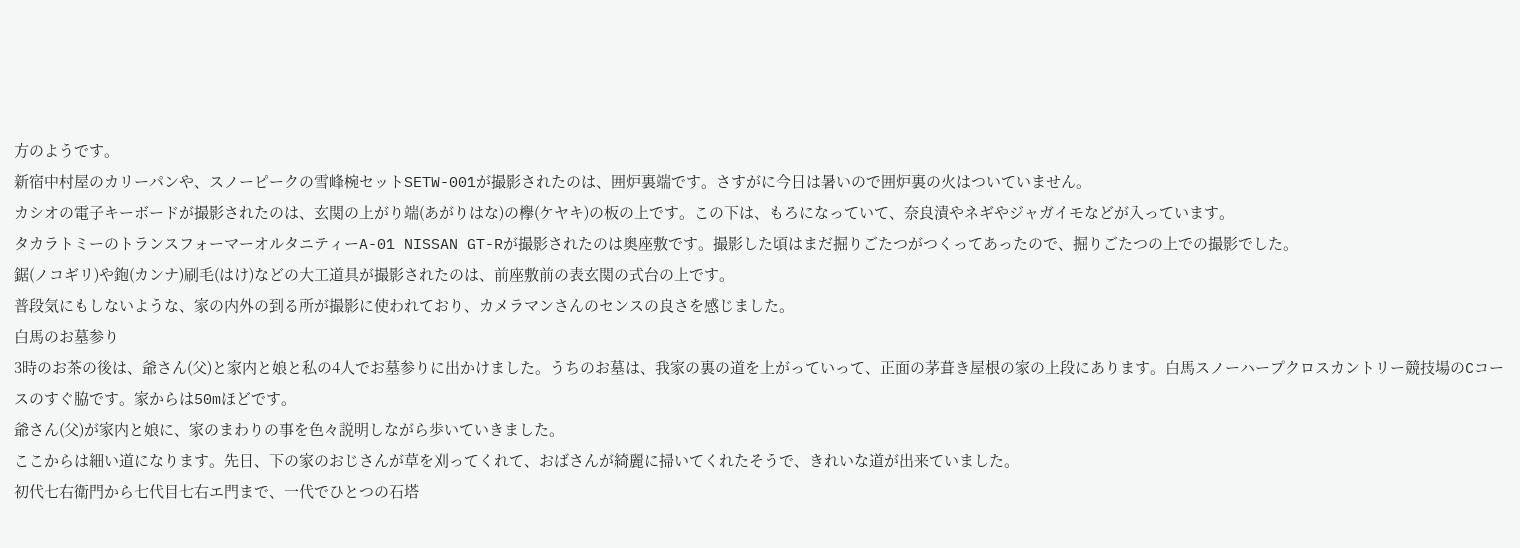方のようです。
新宿中村屋のカリーパンや、スノーピークの雪峰椀セットSETW-001が撮影されたのは、囲炉裏端です。さすがに今日は暑いので囲炉裏の火はついていません。
カシオの電子キーボードが撮影されたのは、玄関の上がり端(あがりはな)の欅(ケヤキ)の板の上です。この下は、もろになっていて、奈良漬やネギやジャガイモなどが入っています。
タカラトミーのトランスフォーマーオルタニティーA-01 NISSAN GT-Rが撮影されたのは奥座敷です。撮影した頃はまだ掘りごたつがつくってあったので、掘りごたつの上での撮影でした。
鋸(ノコギリ)や鉋(カンナ)刷毛(はけ)などの大工道具が撮影されたのは、前座敷前の表玄関の式台の上です。
普段気にもしないような、家の内外の到る所が撮影に使われており、カメラマンさんのセンスの良さを感じました。
白馬のお墓参り
3時のお茶の後は、爺さん(父)と家内と娘と私の4人でお墓参りに出かけました。うちのお墓は、我家の裏の道を上がっていって、正面の茅葺き屋根の家の上段にあります。白馬スノーハープクロスカントリー競技場のCコースのすぐ脇です。家からは50mほどです。
爺さん(父)が家内と娘に、家のまわりの事を色々説明しながら歩いていきました。
ここからは細い道になります。先日、下の家のおじさんが草を刈ってくれて、おばさんが綺麗に掃いてくれたそうで、きれいな道が出来ていました。
初代七右衛門から七代目七右エ門まで、一代でひとつの石塔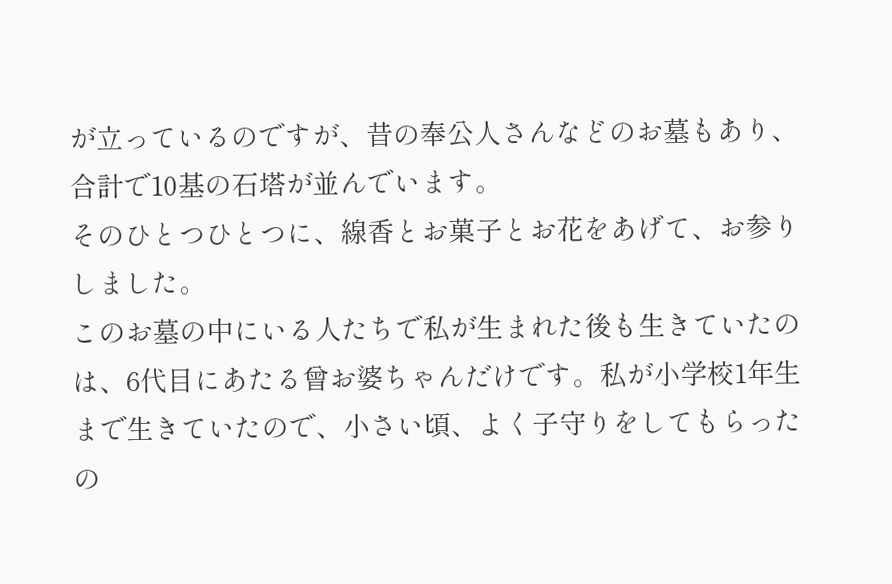が立っているのですが、昔の奉公人さんなどのお墓もあり、合計で10基の石塔が並んでいます。
そのひとつひとつに、線香とお菓子とお花をあげて、お参りしました。
このお墓の中にいる人たちで私が生まれた後も生きていたのは、6代目にあたる曾お婆ちゃんだけです。私が小学校1年生まで生きていたので、小さい頃、よく子守りをしてもらったの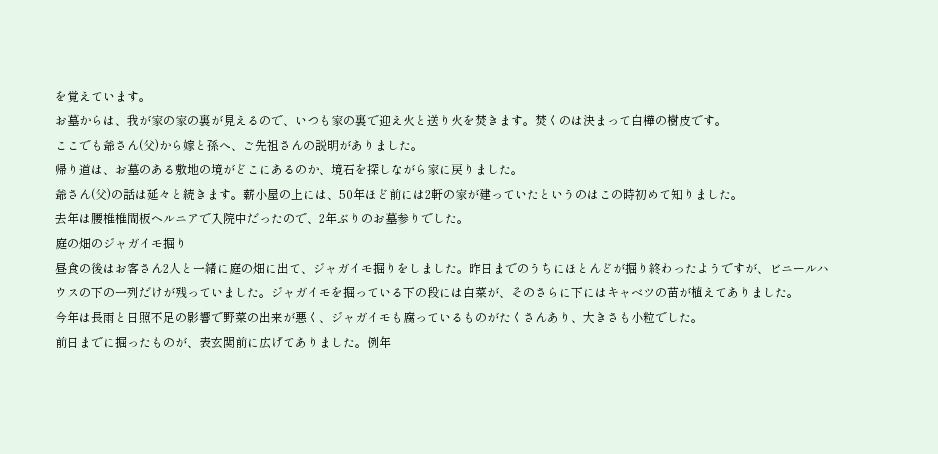を覚えています。
お墓からは、我が家の家の裏が見えるので、いつも家の裏で迎え火と送り火を焚きます。焚くのは決まって白樺の樹皮です。
ここでも爺さん(父)から嫁と孫へ、ご先祖さんの説明がありました。
帰り道は、お墓のある敷地の境がどこにあるのか、境石を探しながら家に戻りました。
爺さん(父)の話は延々と続きます。薪小屋の上には、50年ほど前には2軒の家が建っていたというのはこの時初めて知りました。
去年は腰椎椎間板ヘルニアで入院中だったので、2年ぶりのお墓参りでした。
庭の畑のジャガイモ掘り
昼食の後はお客さん2人と一緒に庭の畑に出て、ジャガイモ掘りをしました。昨日までのうちにほとんどが掘り終わったようですが、ビニールハウスの下の一列だけが残っていました。ジャガイモを掘っている下の段には白菜が、そのさらに下にはキャベツの苗が植えてありました。
今年は長雨と日照不足の影響で野菜の出来が悪く、ジャガイモも腐っているものがたくさんあり、大きさも小粒でした。
前日までに掘ったものが、表玄関前に広げてありました。例年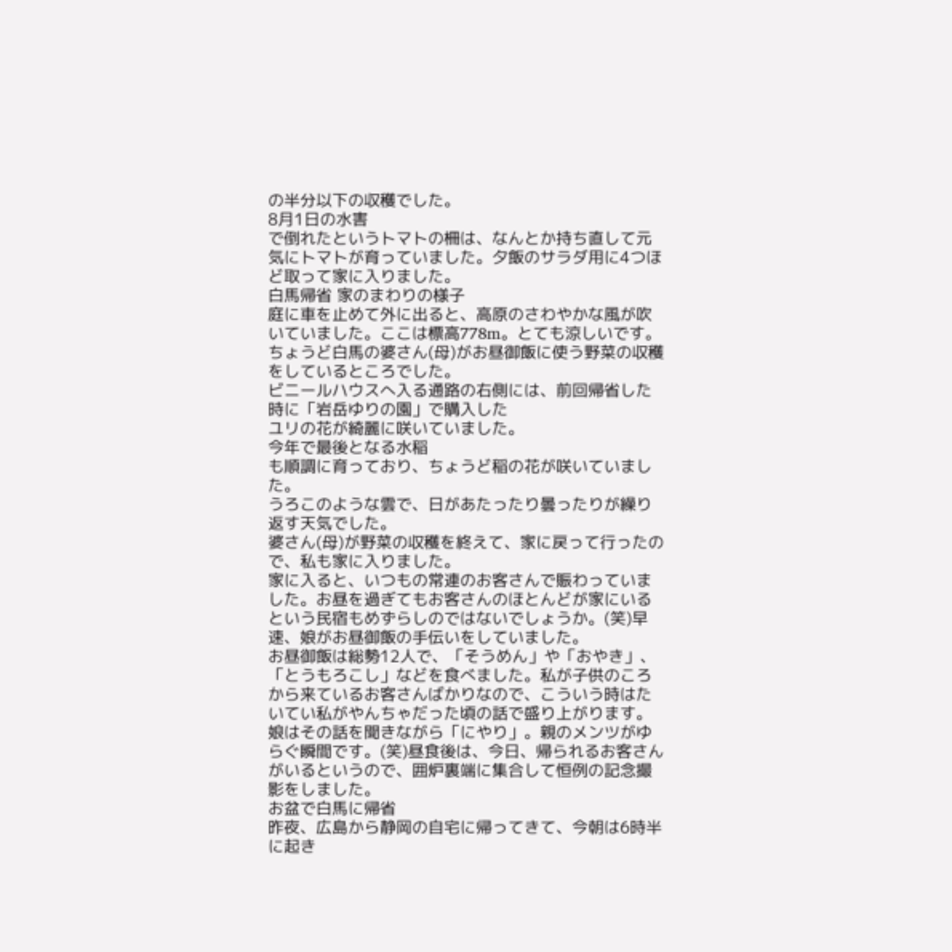の半分以下の収穫でした。
8月1日の水害
で倒れたというトマトの柵は、なんとか持ち直して元気にトマトが育っていました。夕飯のサラダ用に4つほど取って家に入りました。
白馬帰省 家のまわりの様子
庭に車を止めて外に出ると、高原のさわやかな風が吹いていました。ここは標高778m。とても涼しいです。ちょうど白馬の婆さん(母)がお昼御飯に使う野菜の収穫をしているところでした。
ビニールハウスへ入る通路の右側には、前回帰省した時に「岩岳ゆりの園」で購入した
ユリの花が綺麗に咲いていました。
今年で最後となる水稲
も順調に育っており、ちょうど稲の花が咲いていました。
うろこのような雲で、日があたったり曇ったりが繰り返す天気でした。
婆さん(母)が野菜の収穫を終えて、家に戻って行ったので、私も家に入りました。
家に入ると、いつもの常連のお客さんで賑わっていました。お昼を過ぎてもお客さんのほとんどが家にいるという民宿もめずらしのではないでしょうか。(笑)早速、娘がお昼御飯の手伝いをしていました。
お昼御飯は総勢12人で、「そうめん」や「おやき」、「とうもろこし」などを食べました。私が子供のころから来ているお客さんばかりなので、こういう時はたいてい私がやんちゃだった頃の話で盛り上がります。娘はその話を聞きながら「にやり」。親のメンツがゆらぐ瞬間です。(笑)昼食後は、今日、帰られるお客さんがいるというので、囲炉裏端に集合して恒例の記念撮影をしました。
お盆で白馬に帰省
昨夜、広島から静岡の自宅に帰ってきて、今朝は6時半に起き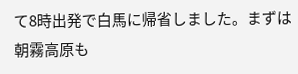て8時出発で白馬に帰省しました。まずは朝霧高原も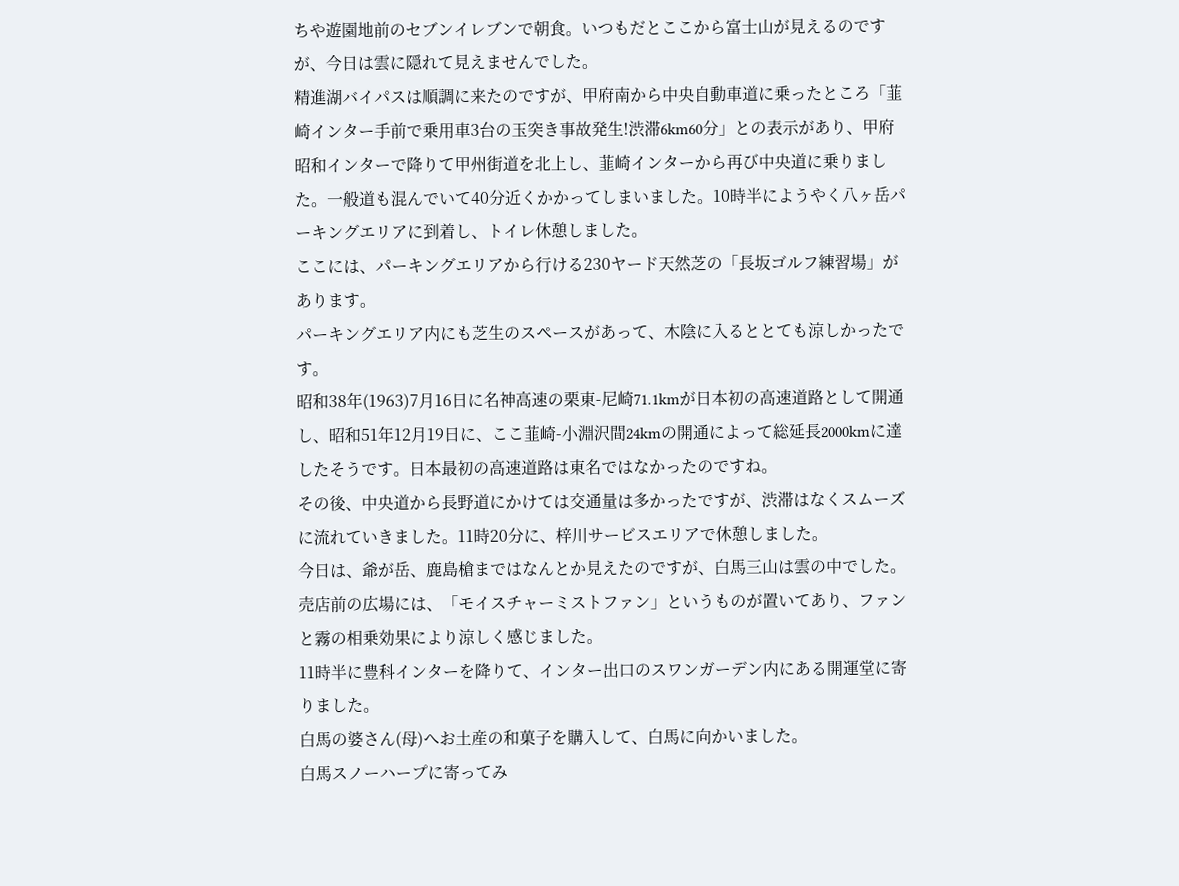ちや遊園地前のセブンイレブンで朝食。いつもだとここから富士山が見えるのですが、今日は雲に隠れて見えませんでした。
精進湖バイパスは順調に来たのですが、甲府南から中央自動車道に乗ったところ「韮崎インター手前で乗用車3台の玉突き事故発生!渋滞6km60分」との表示があり、甲府昭和インターで降りて甲州街道を北上し、韮崎インターから再び中央道に乗りました。一般道も混んでいて40分近くかかってしまいました。10時半にようやく八ヶ岳パーキングエリアに到着し、トイレ休憩しました。
ここには、パーキングエリアから行ける230ヤード天然芝の「長坂ゴルフ練習場」があります。
パーキングエリア内にも芝生のスペースがあって、木陰に入るととても涼しかったです。
昭和38年(1963)7月16日に名神高速の栗東-尼崎71.1kmが日本初の高速道路として開通し、昭和51年12月19日に、ここ韮崎-小淵沢間24kmの開通によって総延長2000kmに達したそうです。日本最初の高速道路は東名ではなかったのですね。
その後、中央道から長野道にかけては交通量は多かったですが、渋滞はなくスムーズに流れていきました。11時20分に、梓川サービスエリアで休憩しました。
今日は、爺が岳、鹿島槍まではなんとか見えたのですが、白馬三山は雲の中でした。
売店前の広場には、「モイスチャーミストファン」というものが置いてあり、ファンと霧の相乗効果により涼しく感じました。
11時半に豊科インターを降りて、インター出口のスワンガーデン内にある開運堂に寄りました。
白馬の婆さん(母)へお土産の和菓子を購入して、白馬に向かいました。
白馬スノーハープに寄ってみ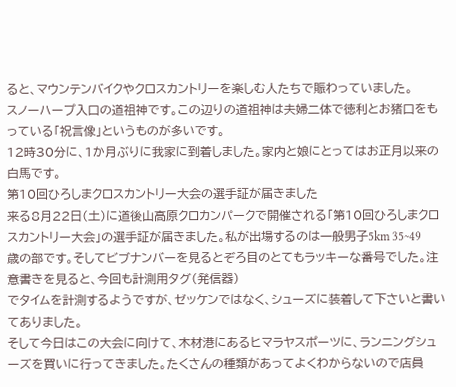ると、マウンテンバイクやクロスカントリーを楽しむ人たちで賑わっていました。
スノーハープ入口の道祖神です。この辺りの道祖神は夫婦二体で徳利とお猪口をもっている「祝言像」というものが多いです。
12時30分に、1か月ぶりに我家に到着しました。家内と娘にとってはお正月以来の白馬です。
第10回ひろしまクロスカントリー大会の選手証が届きました
来る8月22日(土)に道後山高原クロカンパークで開催される「第10回ひろしまクロスカントリー大会」の選手証が届きました。私が出場するのは一般男子5km 35~49歳の部です。そしてビブナンバーを見るとぞろ目のとてもラッキーな番号でした。注意書きを見ると、今回も計測用タグ(発信器)
でタイムを計測するようですが、ゼッケンではなく、シューズに装着して下さいと書いてありました。
そして今日はこの大会に向けて、木材港にあるヒマラヤスポーツに、ランニングシューズを買いに行ってきました。たくさんの種類があってよくわからないので店員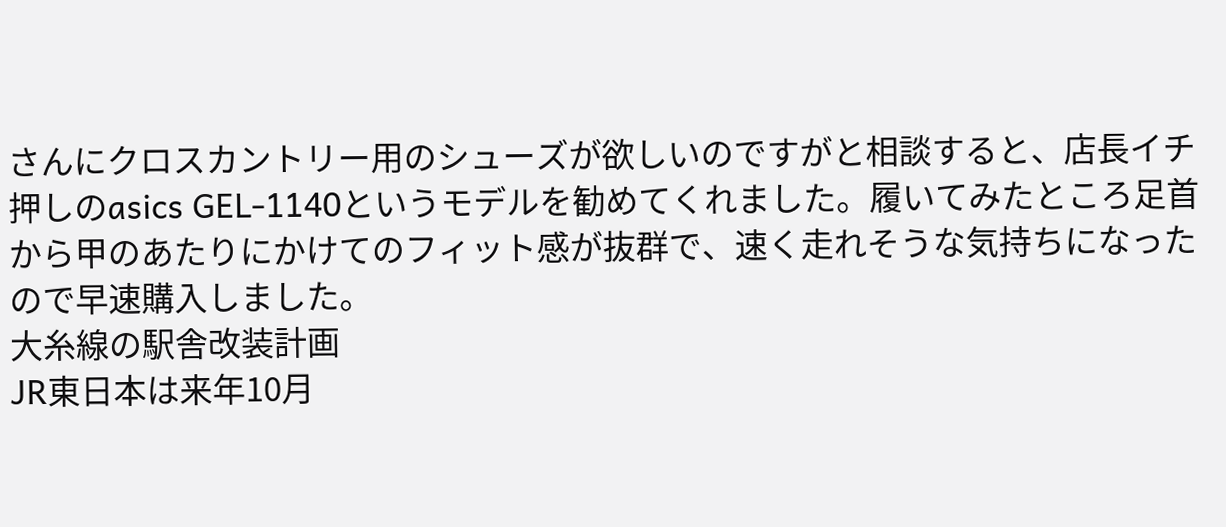さんにクロスカントリー用のシューズが欲しいのですがと相談すると、店長イチ押しのasics GEL-1140というモデルを勧めてくれました。履いてみたところ足首から甲のあたりにかけてのフィット感が抜群で、速く走れそうな気持ちになったので早速購入しました。
大糸線の駅舎改装計画
JR東日本は来年10月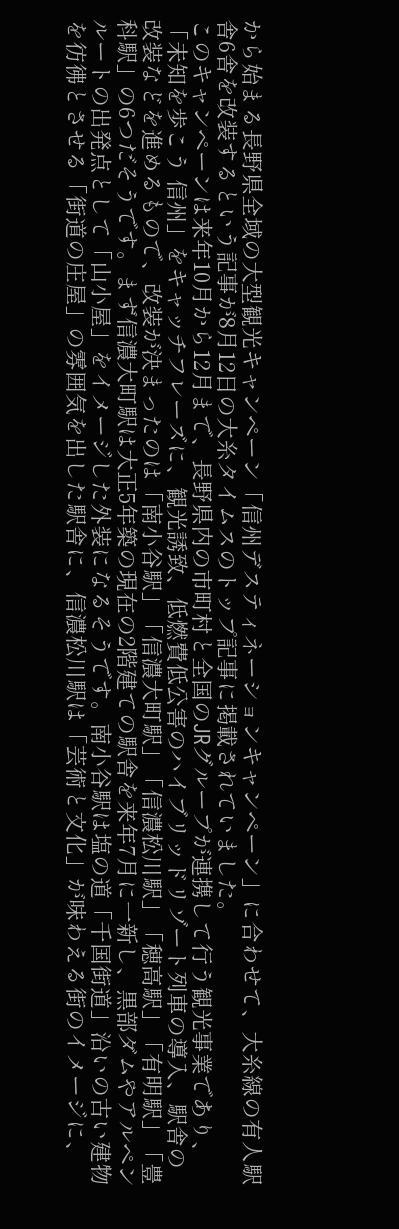から始まる長野県全域の大型観光キャンペーン「信州デスティネーションキャンペーン」に合わせて、大糸線の有人駅舎6舎を改装するという記事が8月12日の大糸タイムスのトップ記事に掲載されていました。
このキャンペーンは来年10月から12月まで、長野県内の市町村と全国のJRグループが連携して行う観光事業であり、「未知を歩こう 信州」をキャッチフレーズに、観光誘致、低燃費低公害のハイブリッドリゾート列車の導入、駅舎の改装などを進めるもので、改装が決まったのは「南小谷駅」「信濃大町駅」「信濃松川駅」「穂高駅」「有明駅」「豊科駅」の6つだそうです。まず信濃大町駅は大正5年築の現在の2階建ての駅舎を来年7月に一新し、黒部ダムやアルペンルートの出発点として「山小屋」をイメージした外装になるそうです。南小谷駅は塩の道「千国街道」沿いの古い建物を彷彿とさせる「街道の庄屋」の雰囲気を出した駅舎に、信濃松川駅は「芸術と文化」が味わえる街のイメージに、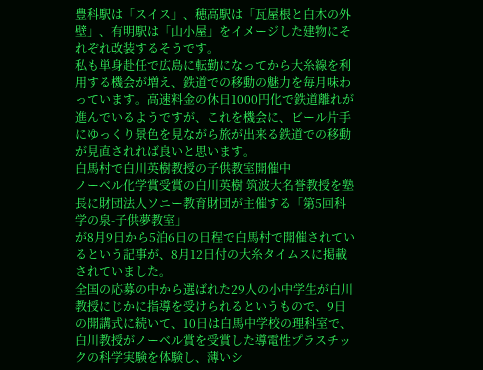豊科駅は「スイス」、穂高駅は「瓦屋根と白木の外壁」、有明駅は「山小屋」をイメージした建物にそれぞれ改装するそうです。
私も単身赴任で広島に転勤になってから大糸線を利用する機会が増え、鉄道での移動の魅力を毎月味わっています。高速料金の休日1000円化で鉄道離れが進んでいるようですが、これを機会に、ビール片手にゆっくり景色を見ながら旅が出来る鉄道での移動が見直されれば良いと思います。
白馬村で白川英樹教授の子供教室開催中
ノーベル化学賞受賞の白川英樹 筑波大名誉教授を塾長に財団法人ソニー教育財団が主催する「第5回科学の泉-子供夢教室」
が8月9日から5泊6日の日程で白馬村で開催されているという記事が、8月12日付の大糸タイムスに掲載されていました。
全国の応募の中から選ばれた29人の小中学生が白川教授にじかに指導を受けられるというもので、9日の開講式に続いて、10日は白馬中学校の理科室で、白川教授がノーベル賞を受賞した導電性プラスチックの科学実験を体験し、薄いシ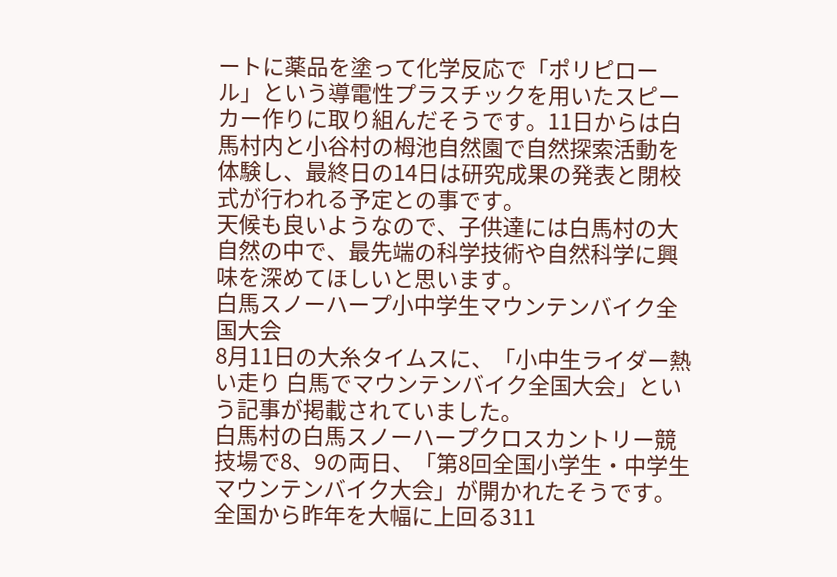ートに薬品を塗って化学反応で「ポリピロール」という導電性プラスチックを用いたスピーカー作りに取り組んだそうです。11日からは白馬村内と小谷村の栂池自然園で自然探索活動を体験し、最終日の14日は研究成果の発表と閉校式が行われる予定との事です。
天候も良いようなので、子供達には白馬村の大自然の中で、最先端の科学技術や自然科学に興味を深めてほしいと思います。
白馬スノーハープ小中学生マウンテンバイク全国大会
8月11日の大糸タイムスに、「小中生ライダー熱い走り 白馬でマウンテンバイク全国大会」という記事が掲載されていました。
白馬村の白馬スノーハープクロスカントリー競技場で8、9の両日、「第8回全国小学生・中学生マウンテンバイク大会」が開かれたそうです。全国から昨年を大幅に上回る311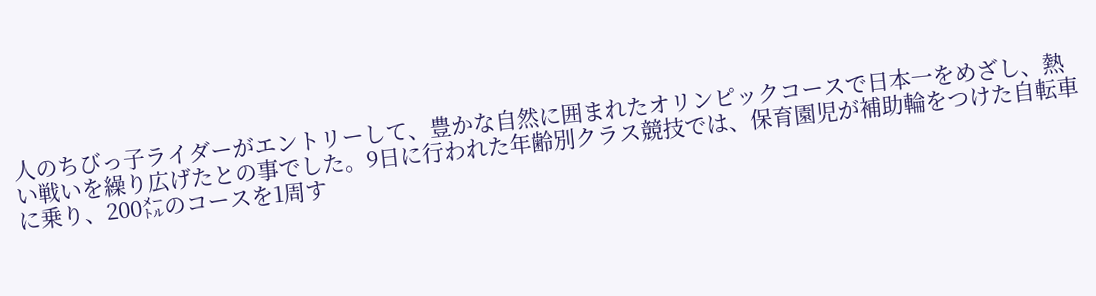人のちびっ子ライダーがエントリーして、豊かな自然に囲まれたオリンピックコースで日本一をめざし、熱い戦いを繰り広げたとの事でした。9日に行われた年齢別クラス競技では、保育園児が補助輪をつけた自転車に乗り、200㍍のコースを1周す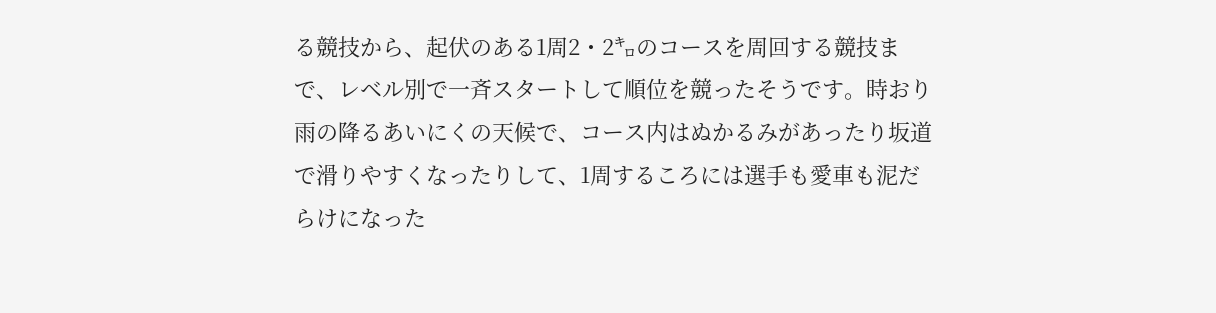る競技から、起伏のある1周2・2㌔のコースを周回する競技まで、レベル別で一斉スタートして順位を競ったそうです。時おり雨の降るあいにくの天候で、コース内はぬかるみがあったり坂道で滑りやすくなったりして、1周するころには選手も愛車も泥だらけになった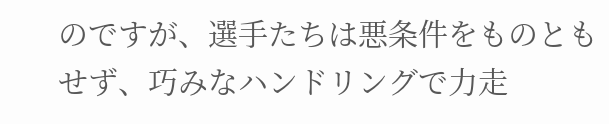のですが、選手たちは悪条件をものともせず、巧みなハンドリングで力走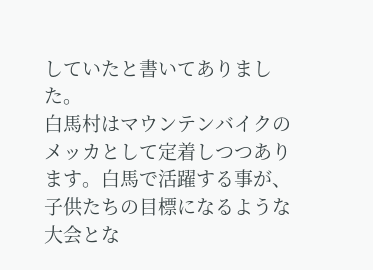していたと書いてありました。
白馬村はマウンテンバイクのメッカとして定着しつつあります。白馬で活躍する事が、子供たちの目標になるような大会とな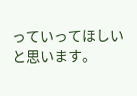っていってほしいと思います。